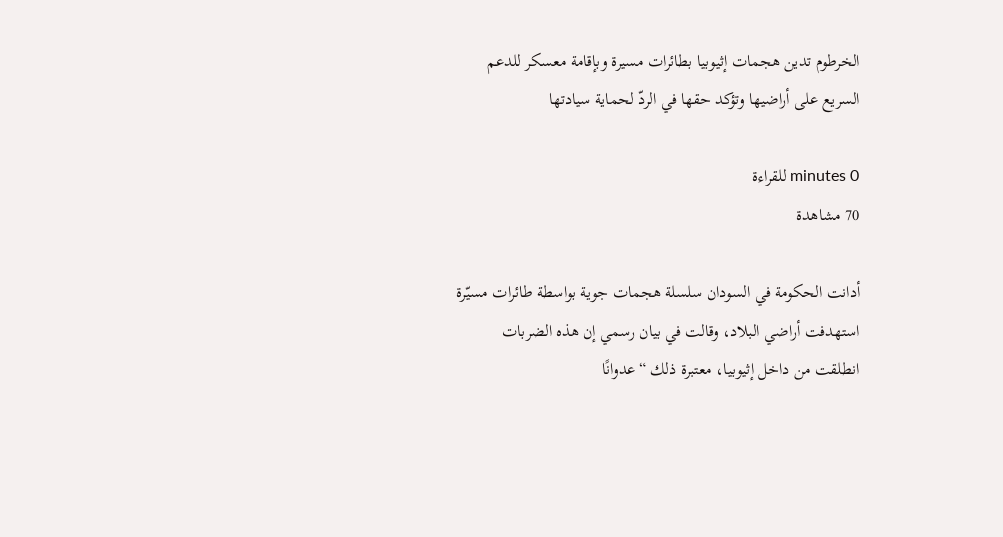الخرطوم تدين هجمات إثيوبيا بطائرات مسيرة وبإقامة معسكر للدعم السريع على أراضيها وتؤكد حقها في الردّ لحماية سيادتها

0 minutes للقراءة
70 مشاهدة

أدانت الحكومة في السودان سلسلة هجمات جوية بواسطة طائرات مسيّرة استهدفت أراضي البلاد، وقالت في بيان رسمي إن هذه الضربات انطلقت من داخل إثيوبيا، معتبرة ذلك “عدوانًا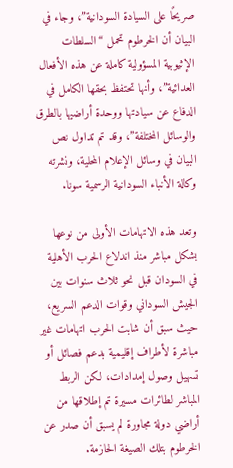صريحًا على السيادة السودانية”، وجاء في البيان أن الخرطوم تحمل “السلطات الإثيوبية المسؤولية كاملة عن هذه الأفعال العدائية”، وأنها تحتفظ بحقها الكامل في الدفاع عن سيادتها ووحدة أراضيها بالطرق والوسائل المختلفة”، وقد تم تداول نص البيان في وسائل الإعلام المحلية، ونشرته وكالة الأنباء السودانية الرسمية سونا.

وتعد هذه الاتهامات الأولى من نوعها بشكل مباشر منذ اندلاع الحرب الأهلية في السودان قبل نحو ثلاث سنوات بين الجيش السوداني وقوات الدعم السريع، حيث سبق أن شابت الحرب اتهامات غير مباشرة لأطراف إقليمية بدعم فصائل أو تسهيل وصول إمدادات، لكن الربط المباشر لطائرات مسيرة تم إطلاقها من أراضي دولة مجاورة لم يسبق أن صدر عن الخرطوم بتلك الصيغة الحازمة.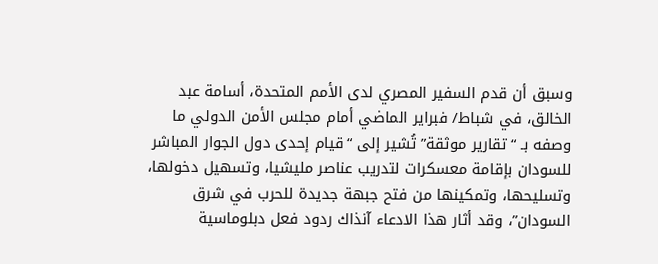وسبق أن قدم السفير المصري لدى الأمم المتحدة، أسامة عبد الخالق، في شباط/ فبراير الماضي أمام مجلس الأمن الدولي ما وصفه بـ “تقارير موثقة” تُشير إلى “قيام إحدى دول الجوار المباشر للسودان بإقامة معسكرات لتدريب عناصر مليشيا، وتسهيل دخولها، وتسليحها، وتمكينها من فتح جبهة جديدة للحرب في شرق السودان”، وقد أثار هذا الادعاء آنذاك ردود فعل دبلوماسية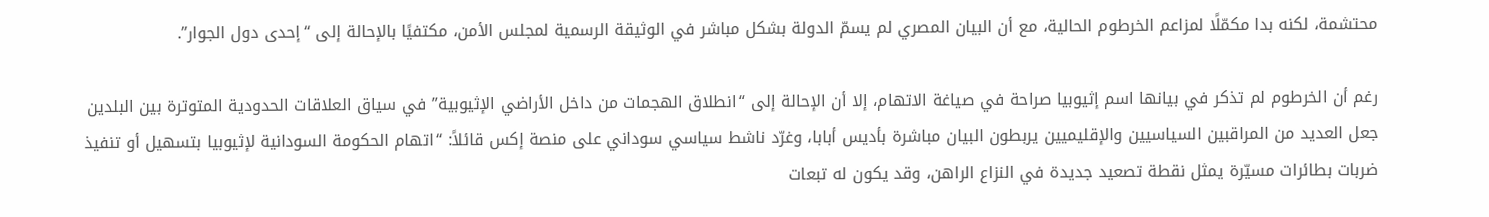محتشمة، لكنه بدا مكمّلًا لمزاعم الخرطوم الحالية، مع أن البيان المصري لم يسمّ الدولة بشكل مباشر في الوثيقة الرسمية لمجلس الأمن، مكتفيًا بالإحالة إلى “إحدى دول الجوار”.

رغم أن الخرطوم لم تذكر في بيانها اسم إثيوبيا صراحة في صياغة الاتهام، إلا أن الإحالة إلى “انطلاق الهجمات من داخل الأراضي الإثيوبية” في سياق العلاقات الحدودية المتوترة بين البلدين جعل العديد من المراقبين السياسيين والإقليميين يربطون البيان مباشرة بأديس أبابا، وغرّد ناشط سياسي سوداني على منصة إكس قائلاً: “اتهام الحكومة السودانية لإثيوبيا بتسهيل أو تنفيذ ضربات بطائرات مسيّرة يمثل نقطة تصعيد جديدة في النزاع الراهن، وقد يكون له تبعات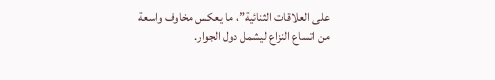على العلاقات الثنائية”، ما يعكس مخاوف واسعة من اتساع النزاع ليشمل دول الجوار.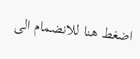اضغط هنا للانضمام الى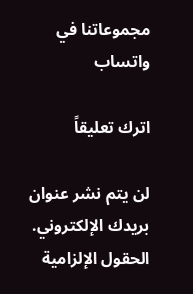مجموعاتنا في واتساب

اترك تعليقاً

لن يتم نشر عنوان بريدك الإلكتروني. الحقول الإلزامية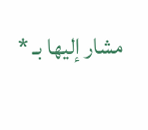مشار إليها بـ *